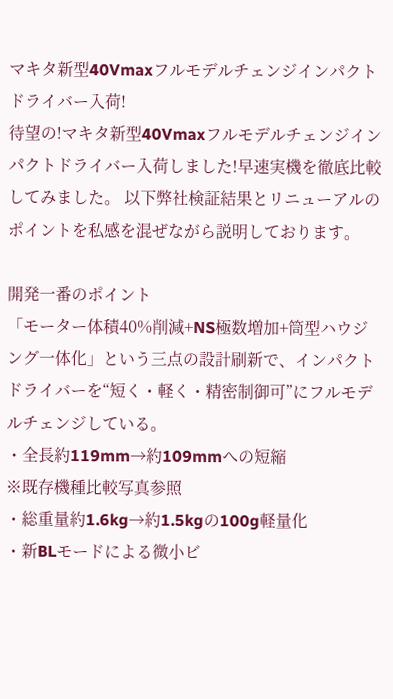マキタ新型40Vmaxフルモデルチェンジインパクトドライバー入荷!
待望の!マキタ新型40Vmaxフルモデルチェンジインパクトドライバー入荷しました!早速実機を徹底比較してみました。 以下弊社検証結果とリニューアルのポイントを私感を混ぜながら説明しております。

開発一番のポイント
「モーター体積40%削減+NS極数増加+筒型ハウジング一体化」という三点の設計刷新で、インパクトドライバーを“短く・軽く・精密制御可”にフルモデルチェンジしている。
・全長約119mm→約109mmへの短縮
※既存機種比較写真参照
・総重量約1.6kg→約1.5kgの100g軽量化
・新BLモードによる微小ビ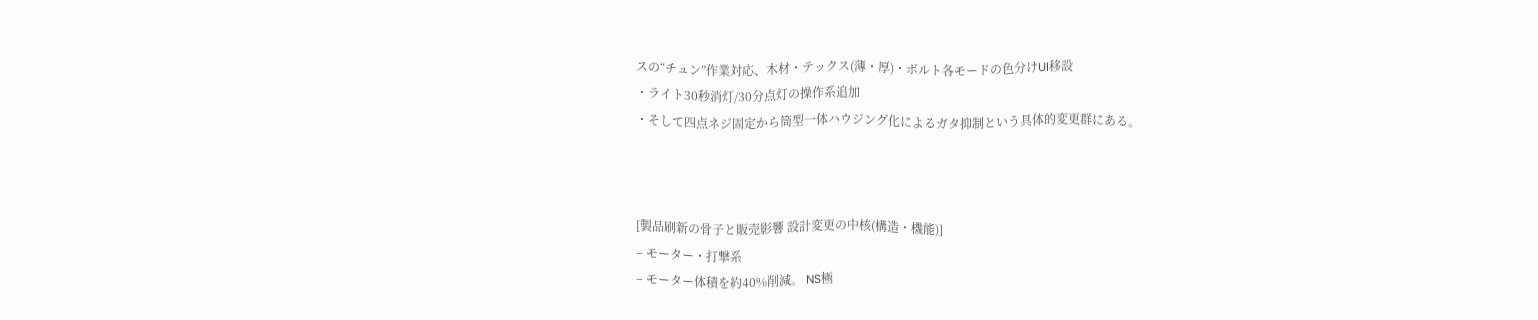スの“チュン”作業対応、木材・テックス(薄・厚)・ボルト各モードの色分けUI移設
・ライト30秒消灯/30分点灯の操作系追加
・そして四点ネジ固定から筒型一体ハウジング化によるガタ抑制という具体的変更群にある。



[製品刷新の骨子と販売影響 設計変更の中核(構造・機能)]
– モーター・打撃系
– モーター体積を約40%削減。 NS極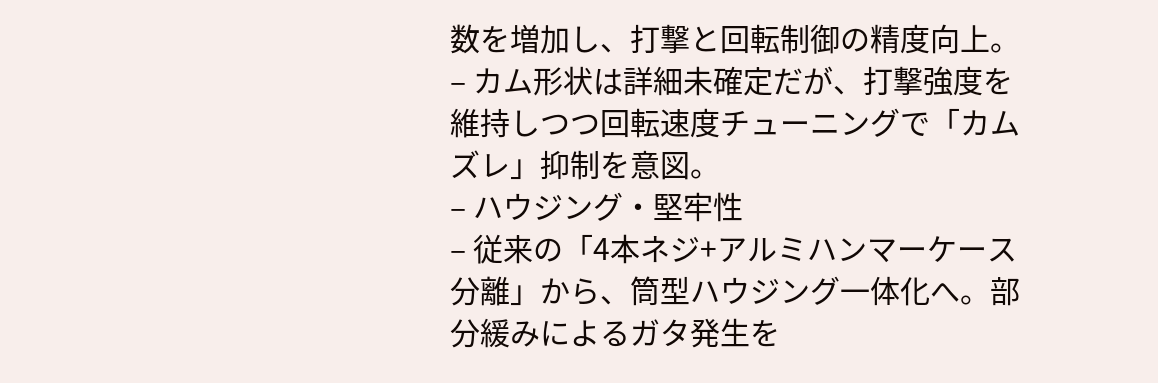数を増加し、打撃と回転制御の精度向上。
– カム形状は詳細未確定だが、打撃強度を維持しつつ回転速度チューニングで「カムズレ」抑制を意図。
– ハウジング・堅牢性
– 従来の「4本ネジ+アルミハンマーケース分離」から、筒型ハウジング一体化へ。部分緩みによるガタ発生を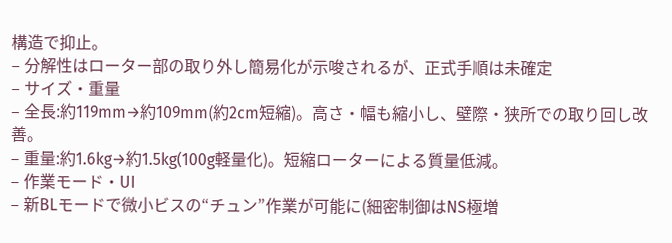構造で抑止。
– 分解性はローター部の取り外し簡易化が示唆されるが、正式手順は未確定
– サイズ・重量
– 全長:約119mm→約109mm(約2cm短縮)。高さ・幅も縮小し、壁際・狭所での取り回し改善。
– 重量:約1.6kg→約1.5kg(100g軽量化)。短縮ローターによる質量低減。
– 作業モード・UI
– 新BLモードで微小ビスの“チュン”作業が可能に(細密制御はNS極増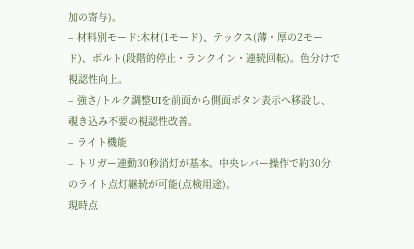加の寄与)。
– 材料別モード:木材(1モード)、テックス(薄・厚の2モード)、ボルト(段階的停止・ランクイン・連続回転)。色分けで視認性向上。
– 強さ/トルク調整UIを前面から側面ボタン表示へ移設し、覗き込み不要の視認性改善。
– ライト機能
– トリガー連動30秒消灯が基本。中央レバー操作で約30分のライト点灯継続が可能(点検用途)。
現時点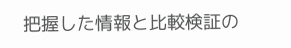把握した情報と比較検証の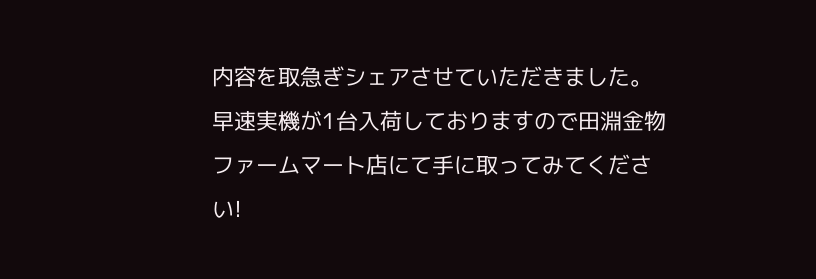内容を取急ぎシェアさせていただきました。
早速実機が1台入荷しておりますので田淵金物ファームマート店にて手に取ってみてください!